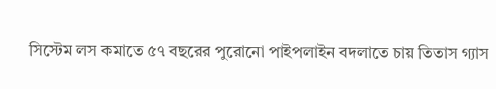সিস্টেম লস কমাতে ৫৭ বছরের পুরোনো পাইপলাইন বদলাতে চায় তিতাস গ্যাস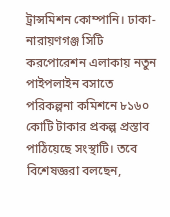ট্রান্সমিশন কোম্পানি। ঢাকা-নারায়ণগঞ্জ সিটি করপোরেশন এলাকায় নতুন পাইপলাইন বসাতে পরিকল্পনা কমিশনে ৮১৬০ কোটি টাকার প্রকল্প প্রস্তাব পাঠিয়েছে সংস্থাটি। তবে বিশেষজ্ঞরা বলছেন,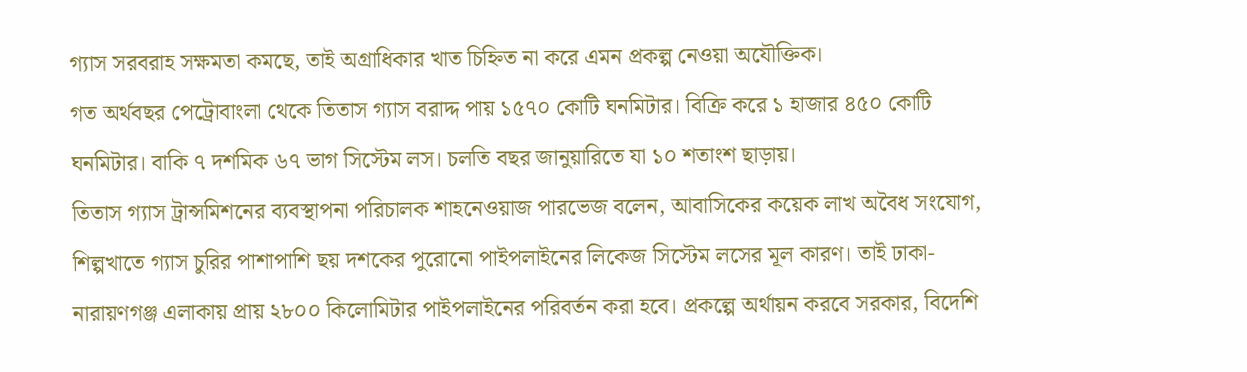গ্যাস সরবরাহ সক্ষমতা কমছে, তাই অগ্রাধিকার খাত চিহ্নিত না করে এমন প্রকল্প নেওয়া অযৌক্তিক।
গত অর্থবছর পেট্রোবাংলা থেকে তিতাস গ্যাস বরাদ্দ পায় ১৫৭০ কোটি ঘনমিটার। বিক্রি করে ১ হাজার ৪৫০ কোটি ঘনমিটার। বাকি ৭ দশমিক ৬৭ ভাগ সিস্টেম লস। চলতি বছর জানুয়ারিতে যা ১০ শতাংশ ছাড়ায়।
তিতাস গ্যাস ট্রান্সমিশনের ব্যবস্থাপনা পরিচালক শাহনেওয়াজ পারভেজ বলেন, আবাসিকের কয়েক লাখ অবৈধ সংযোগ, শিল্পখাতে গ্যাস চুরির পাশাপাশি ছয় দশকের পুরোনো পাইপলাইনের লিকেজ সিস্টেম লসের মূল কারণ। তাই ঢাকা-নারায়ণগঞ্জ এলাকায় প্রায় ২৮০০ কিলোমিটার পাইপলাইনের পরিবর্তন করা হবে। প্রকল্পে অর্থায়ন করবে সরকার, বিদেশি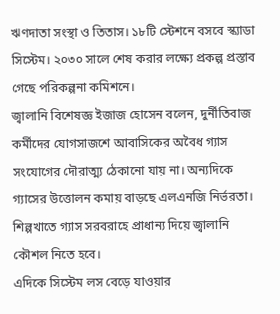ঋণদাতা সংস্থা ও তিতাস। ১৮টি স্টেশনে বসবে স্ক্যাডা সিস্টেম। ২০৩০ সালে শেষ করার লক্ষ্যে প্রকল্প প্রস্তাব গেছে পরিকল্পনা কমিশনে।
জ্বালানি বিশেষজ্ঞ ইজাজ হোসেন বলেন, দুর্নীতিবাজ কর্মীদের যোগসাজশে আবাসিকের অবৈধ গ্যাস সংযোগের দৌরাত্ম্য ঠেকানো যায় না। অন্যদিকে গ্যাসের উত্তোলন কমায় বাড়ছে এলএনজি নির্ভরতা। শিল্পখাতে গ্যাস সরবরাহে প্রাধান্য দিয়ে জ্বালানি কৌশল নিতে হবে।
এদিকে সিস্টেম লস বেড়ে যাওয়ার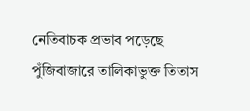নেতিবাচক প্রভাব পড়েছে পুঁজিবাজারে তালিকাভুক্ত তিতাস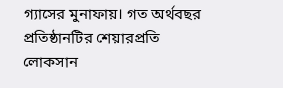গ্যাসের মুনাফায়। গত অর্থবছর প্রতিষ্ঠানটির শেয়ারপ্রতি লোকসান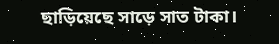ছাড়িয়েছে সাড়ে সাত টাকা।